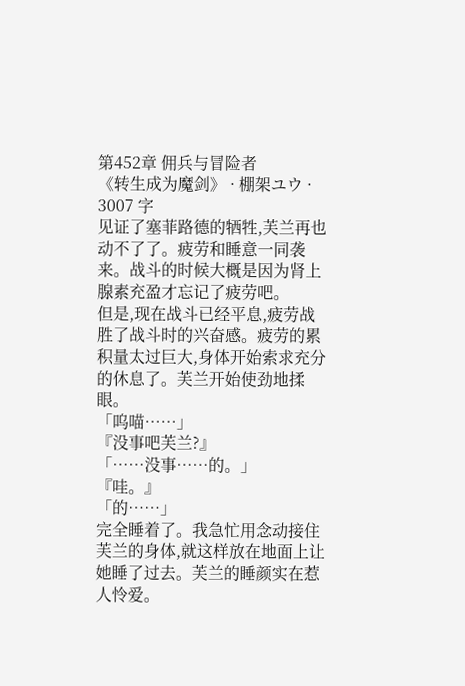第452章 佣兵与冒险者
《转生成为魔剑》 · 棚架ユウ · 3007 字
见证了塞菲路德的牺牲,芙兰再也动不了了。疲劳和睡意一同袭来。战斗的时候大概是因为肾上腺素充盈才忘记了疲劳吧。
但是,现在战斗已经平息,疲劳战胜了战斗时的兴奋感。疲劳的累积量太过巨大,身体开始索求充分的休息了。芙兰开始使劲地揉眼。
「呜喵……」
『没事吧芙兰?』
「……没事……的。」
『哇。』
「的……」
完全睡着了。我急忙用念动接住芙兰的身体,就这样放在地面上让她睡了过去。芙兰的睡颜实在惹人怜爱。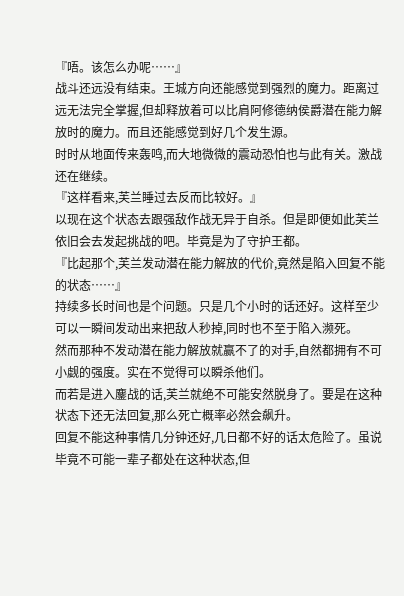『唔。该怎么办呢……』
战斗还远没有结束。王城方向还能感觉到强烈的魔力。距离过远无法完全掌握,但却释放着可以比肩阿修德纳侯爵潜在能力解放时的魔力。而且还能感觉到好几个发生源。
时时从地面传来轰鸣,而大地微微的震动恐怕也与此有关。激战还在继续。
『这样看来,芙兰睡过去反而比较好。』
以现在这个状态去跟强敌作战无异于自杀。但是即便如此芙兰依旧会去发起挑战的吧。毕竟是为了守护王都。
『比起那个,芙兰发动潜在能力解放的代价,竟然是陷入回复不能的状态……』
持续多长时间也是个问题。只是几个小时的话还好。这样至少可以一瞬间发动出来把敌人秒掉,同时也不至于陷入濒死。
然而那种不发动潜在能力解放就赢不了的对手,自然都拥有不可小觑的强度。实在不觉得可以瞬杀他们。
而若是进入鏖战的话,芙兰就绝不可能安然脱身了。要是在这种状态下还无法回复,那么死亡概率必然会飙升。
回复不能这种事情几分钟还好,几日都不好的话太危险了。虽说毕竟不可能一辈子都处在这种状态,但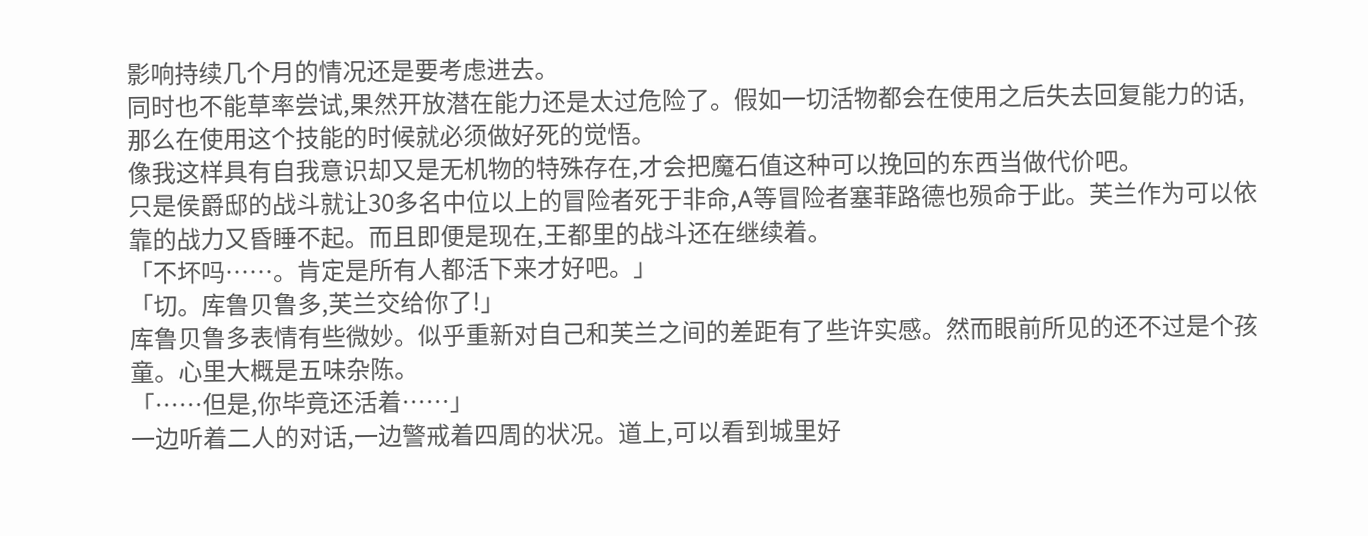影响持续几个月的情况还是要考虑进去。
同时也不能草率尝试,果然开放潜在能力还是太过危险了。假如一切活物都会在使用之后失去回复能力的话,那么在使用这个技能的时候就必须做好死的觉悟。
像我这样具有自我意识却又是无机物的特殊存在,才会把魔石值这种可以挽回的东西当做代价吧。
只是侯爵邸的战斗就让30多名中位以上的冒险者死于非命,A等冒险者塞菲路德也殒命于此。芙兰作为可以依靠的战力又昏睡不起。而且即便是现在,王都里的战斗还在继续着。
「不坏吗……。肯定是所有人都活下来才好吧。」
「切。库鲁贝鲁多,芙兰交给你了!」
库鲁贝鲁多表情有些微妙。似乎重新对自己和芙兰之间的差距有了些许实感。然而眼前所见的还不过是个孩童。心里大概是五味杂陈。
「……但是,你毕竟还活着……」
一边听着二人的对话,一边警戒着四周的状况。道上,可以看到城里好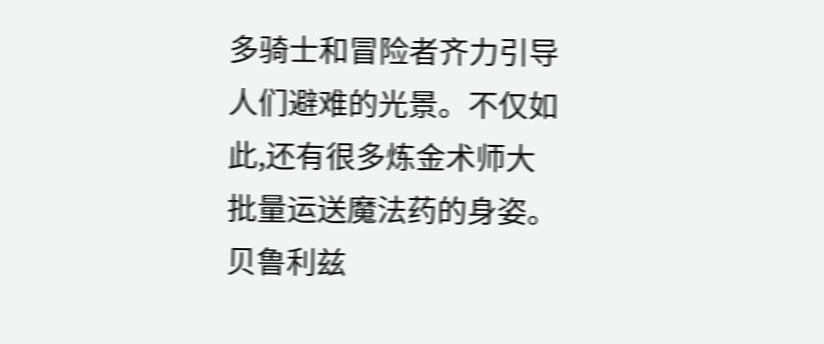多骑士和冒险者齐力引导人们避难的光景。不仅如此,还有很多炼金术师大批量运送魔法药的身姿。贝鲁利兹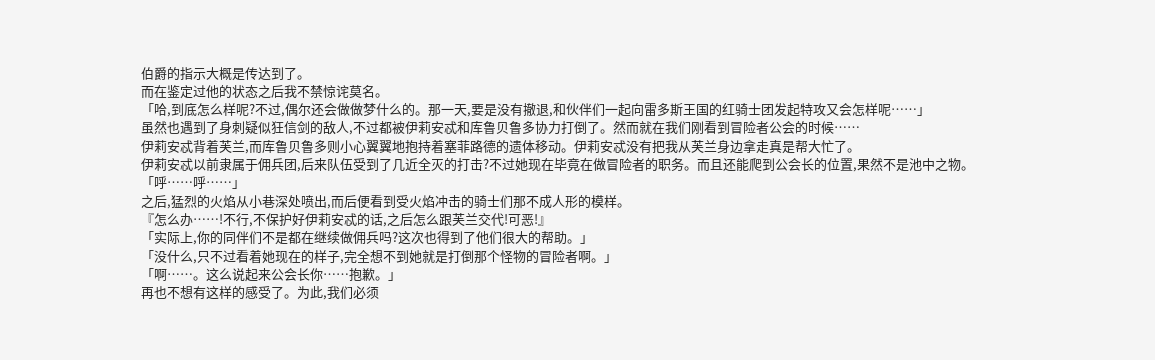伯爵的指示大概是传达到了。
而在鉴定过他的状态之后我不禁惊诧莫名。
「哈,到底怎么样呢?不过,偶尔还会做做梦什么的。那一天,要是没有撤退,和伙伴们一起向雷多斯王国的红骑士团发起特攻又会怎样呢……」
虽然也遇到了身刺疑似狂信剑的敌人,不过都被伊莉安忒和库鲁贝鲁多协力打倒了。然而就在我们刚看到冒险者公会的时候……
伊莉安忒背着芙兰,而库鲁贝鲁多则小心翼翼地抱持着塞菲路德的遗体移动。伊莉安忒没有把我从芙兰身边拿走真是帮大忙了。
伊莉安忒以前隶属于佣兵团,后来队伍受到了几近全灭的打击?不过她现在毕竟在做冒险者的职务。而且还能爬到公会长的位置,果然不是池中之物。
「呼……呼……」
之后,猛烈的火焰从小巷深处喷出,而后便看到受火焰冲击的骑士们那不成人形的模样。
『怎么办……!不行,不保护好伊莉安忒的话,之后怎么跟芙兰交代!可恶!』
「实际上,你的同伴们不是都在继续做佣兵吗?这次也得到了他们很大的帮助。」
「没什么,只不过看着她现在的样子,完全想不到她就是打倒那个怪物的冒险者啊。」
「啊……。这么说起来公会长你……抱歉。」
再也不想有这样的感受了。为此,我们必须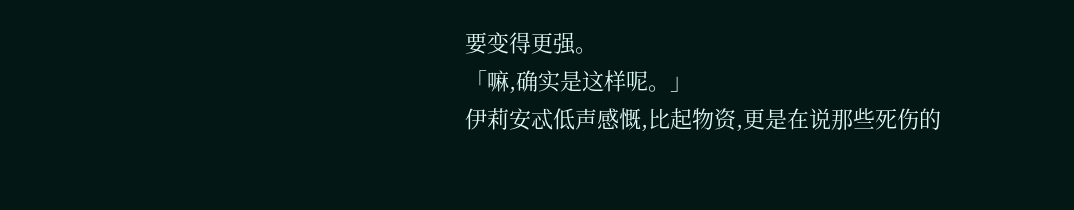要变得更强。
「嘛,确实是这样呢。」
伊莉安忒低声感慨,比起物资,更是在说那些死伤的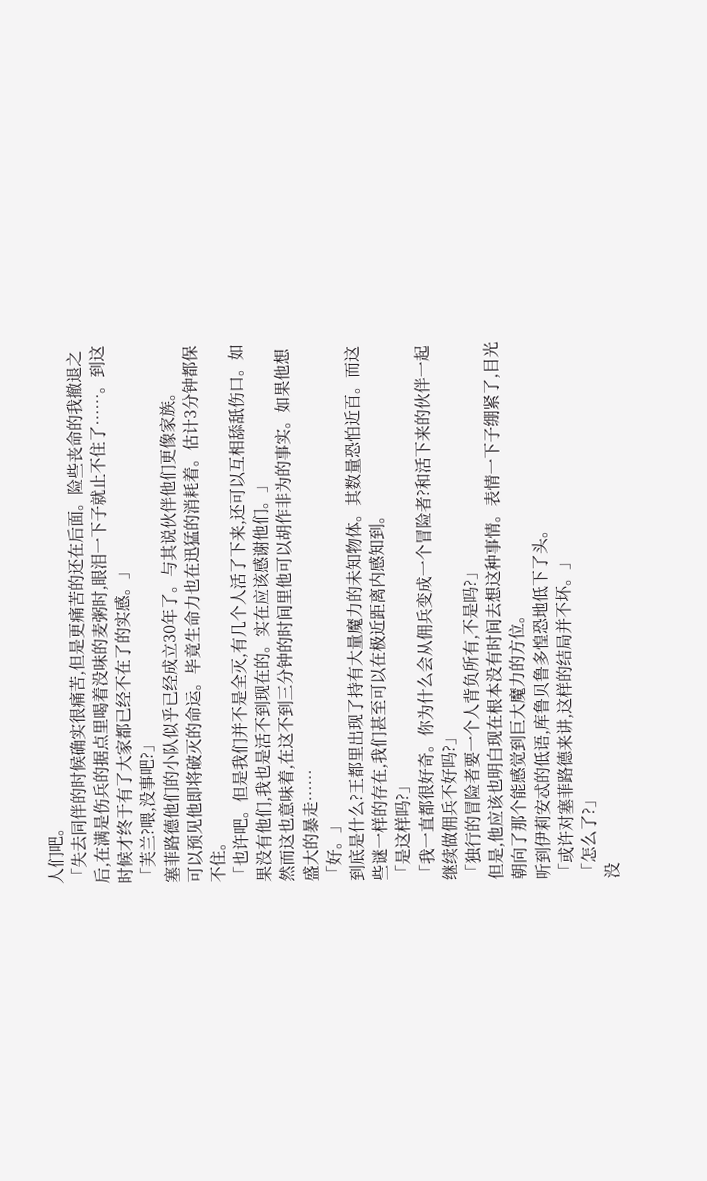人们吧。
「失去同伴的时候确实很痛苦,但是更痛苦的还在后面。险些丧命的我撤退之后,在满是伤兵的据点里喝着没味的麦粥时,眼泪一下子就止不住了……。到这时候才终于有了大家都已经不在了的实感。」
「芙兰?喂,没事吧?」
塞菲路德他们的小队似乎已经成立30年了。与其说伙伴他们更像家族。
可以预见他即将破灭的命运。毕竟生命力也在迅猛的消耗着。估计3分钟都保不住。
「也许吧。但是我们并不是全灭,有几个人活了下来,还可以互相舔舐伤口。如果没有他们,我也是活不到现在的。实在应该感谢他们。」
然而这也意味着,在这不到三分钟的时间里他可以胡作非为的事实。如果他想盛大的暴走……
「好。」
到底是什么?王都里出现了持有大量魔力的未知物体。其数量恐怕近百。而这些谜一样的存在,我们甚至可以在极近距离内感知到。
「是这样吗?」
「我一直都很好奇。你为什么会从佣兵变成一个冒险者?和活下来的伙伴一起继续做佣兵不好吗?」
「独行的冒险者要一个人背负所有,不是吗?」
但是,他应该也明白现在根本没有时间去想这种事情。表情一下子绷紧了,目光朝向了那个能感觉到巨大魔力的方位。
听到伊莉安忒的低语,库鲁贝鲁多惶恐地低下了头。
「或许对塞菲路德来讲,这样的结局并不坏。」
「怎么了?」
没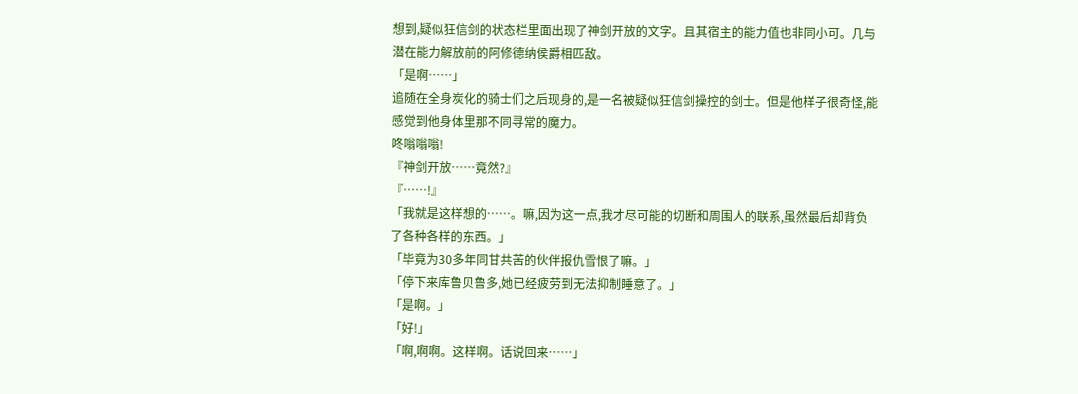想到,疑似狂信剑的状态栏里面出现了神剑开放的文字。且其宿主的能力值也非同小可。几与潜在能力解放前的阿修德纳侯爵相匹敌。
「是啊……」
追随在全身炭化的骑士们之后现身的,是一名被疑似狂信剑操控的剑士。但是他样子很奇怪,能感觉到他身体里那不同寻常的魔力。
咚嗡嗡嗡!
『神剑开放……竟然?』
『……!』
「我就是这样想的……。嘛,因为这一点,我才尽可能的切断和周围人的联系,虽然最后却背负了各种各样的东西。」
「毕竟为30多年同甘共苦的伙伴报仇雪恨了嘛。」
「停下来库鲁贝鲁多,她已经疲劳到无法抑制睡意了。」
「是啊。」
「好!」
「啊,啊啊。这样啊。话说回来……」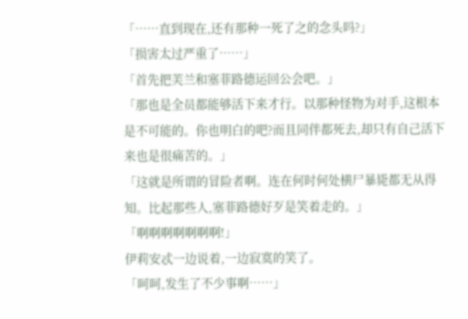「……直到现在,还有那种一死了之的念头吗?」
「损害太过严重了……」
「首先把芙兰和塞菲路德运回公会吧。」
「那也是全员都能够活下来才行。以那种怪物为对手,这根本是不可能的。你也明白的吧?而且同伴都死去,却只有自己活下来也是很痛苦的。」
「这就是所谓的冒险者啊。连在何时何处横尸暴毙都无从得知。比起那些人,塞菲路德好歹是笑着走的。」
「啊啊啊啊啊啊啊!」
伊莉安忒一边说着,一边寂寞的笑了。
「呵呵,发生了不少事啊……」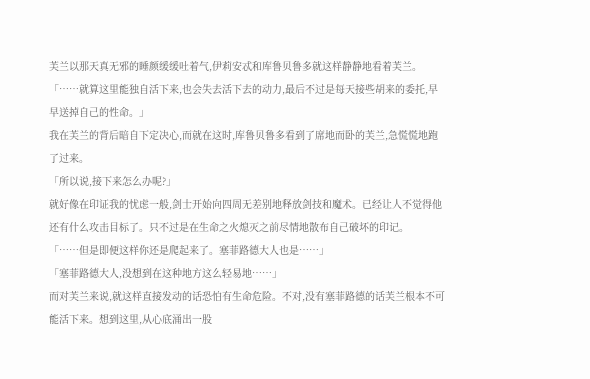芙兰以那天真无邪的睡颜缓缓吐着气,伊莉安忒和库鲁贝鲁多就这样静静地看着芙兰。
「……就算这里能独自活下来,也会失去活下去的动力,最后不过是每天接些胡来的委托,早早送掉自己的性命。」
我在芙兰的背后暗自下定决心,而就在这时,库鲁贝鲁多看到了席地而卧的芙兰,急慌慌地跑了过来。
「所以说,接下来怎么办呢?」
就好像在印证我的忧虑一般,剑士开始向四周无差别地释放剑技和魔术。已经让人不觉得他还有什么攻击目标了。只不过是在生命之火熄灭之前尽情地散布自己破坏的印记。
「……但是即便这样你还是爬起来了。塞菲路德大人也是……」
「塞菲路德大人,没想到在这种地方这么轻易地……」
而对芙兰来说,就这样直接发动的话恐怕有生命危险。不对,没有塞菲路德的话芙兰根本不可能活下来。想到这里,从心底涌出一股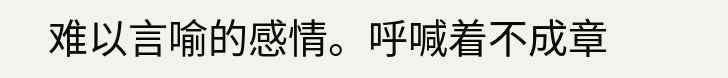难以言喻的感情。呼喊着不成章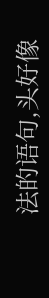法的语句,头好像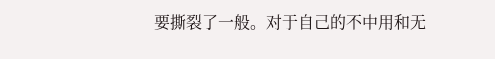要撕裂了一般。对于自己的不中用和无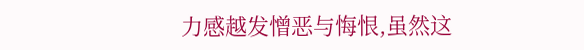力感越发憎恶与悔恨,虽然这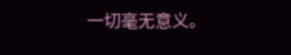一切毫无意义。